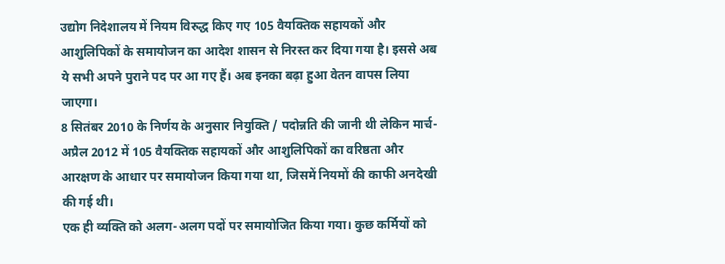उद्योग निदेशालय में नियम विरुद्ध किए गए 105 वैयक्तिक सहायकों और आशुलिपिकों के समायोजन का आदेश शासन से निरस्त कर दिया गया है। इससे अब ये सभी अपने पुराने पद पर आ गए हैं। अब इनका बढ़ा हुआ वेतन वापस लिया जाएगा।
8 सितंबर 2010 के निर्णय के अनुसार नियुक्ति / पदोन्नति की जानी थी लेकिन मार्च-अप्रैल 2012 में 105 वैयक्तिक सहायकों और आशुलिपिकों का वरिष्ठता और आरक्षण के आधार पर समायोजन किया गया था, जिसमें नियमों की काफी अनदेखी की गई थी।
एक ही व्यक्ति को अलग-अलग पदों पर समायोजित किया गया। कुछ कर्मियों को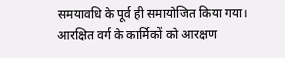समयावधि के पूर्व ही समायोजित किया गया। आरक्षित वर्ग के कार्मिकों को आरक्षण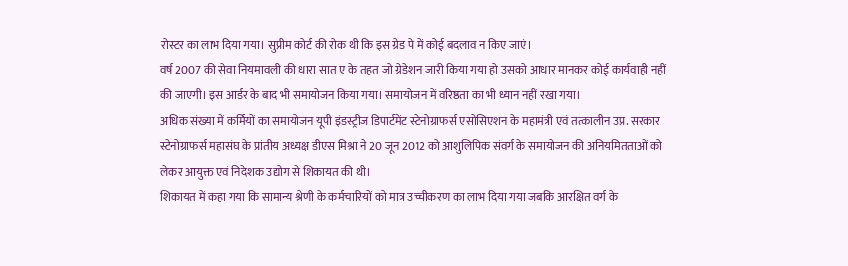रोस्टर का लाभ दिया गया। सुप्रीम कोर्ट की रोक थी कि इस ग्रेड पे में कोई बदलाव न किए जाएं।
वर्ष 2007 की सेवा नियमावली की धारा सात ए के तहत जो ग्रेडेशन जारी किया गया हो उसको आधार मानकर कोई कार्यवाही नहीं की जाएगी। इस आर्डर के बाद भी समायोजन किया गया। समायोजन में वरिष्ठता का भी ध्यान नहीं रखा गया।
अधिक संख्या में कर्मियों का समायोजन यूपी इंडस्ट्रीज डिपार्टमेंट स्टेनोग्राफर्स एसोसिएशन के महामंत्री एवं तत्कालीन उप्र. सरकार स्टेनोग्राफर्स महासंघ के प्रांतीय अध्यक्ष डीएस मिश्रा ने 20 जून 2012 को आशुलिपिक संवर्ग के समायोजन की अनियमितताओं को लेकर आयुक्त एवं निदेशक उद्योग से शिकायत की थी।
शिकायत में कहा गया कि सामान्य श्रेणी के कर्मचारियों को मात्र उच्चीकरण का लाभ दिया गया जबकि आरक्षित वर्ग के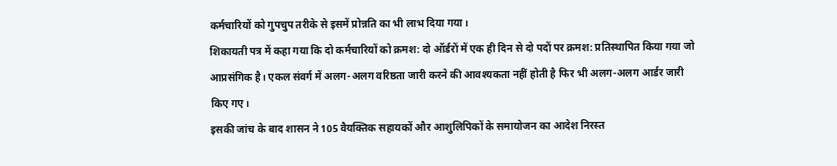कर्मचारियों को गुपचुप तरीके से इसमें प्रोन्नति का भी लाभ दिया गया।
शिकायती पत्र में कहा गया कि दो कर्मचारियों को क्रमश: दो ऑर्डरों में एक ही दिन से दो पदों पर क्रमश: प्रतिस्थापित किया गया जो आप्रसंगिक है। एकल संवर्ग में अलग-अलग वरिष्ठता जारी करने की आवश्यकता नहीं होती है फिर भी अलग-अलग आर्डर जारी किए गए।
इसकी जांच के बाद शासन ने 105 वैयक्तिक सहायकों और आशुलिपिकों के समायोजन का आदेश निरस्त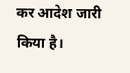कर आदेश जारी किया है।